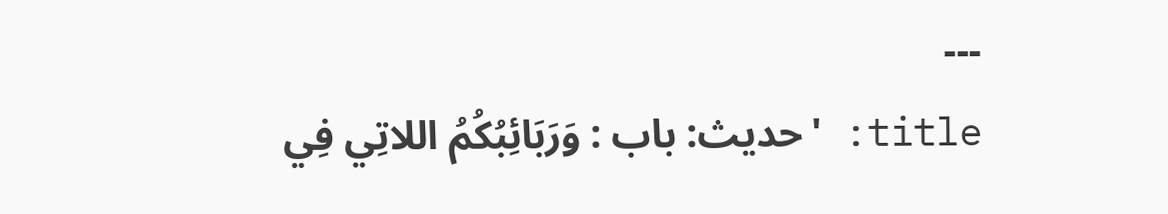---
title: 'حديث: باب : وَرَبَائِبُكُمُ اللاتِي فِي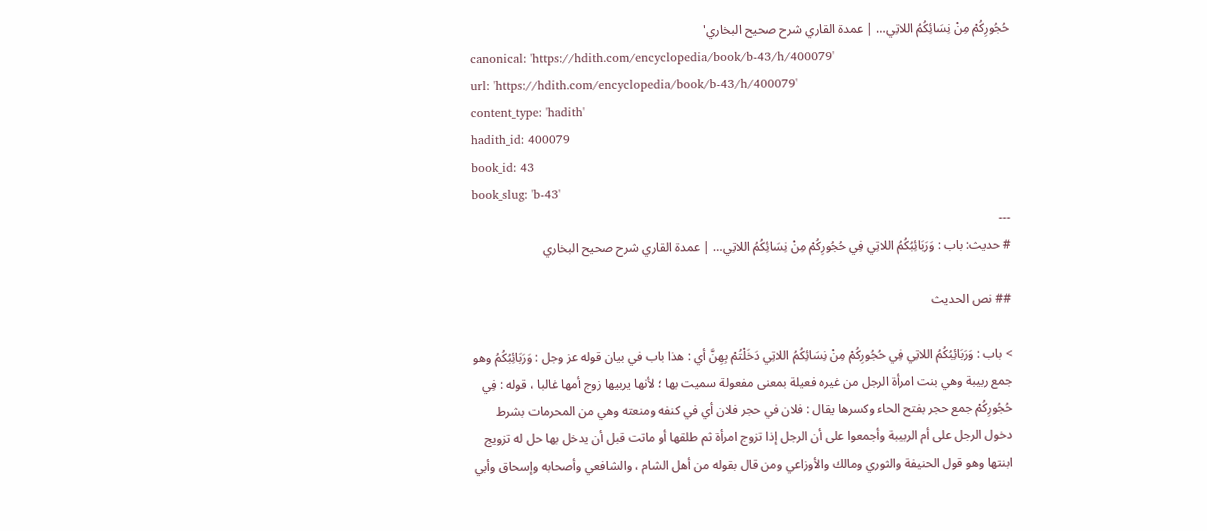حُجُورِكُمْ مِنْ نِسَائِكُمُ اللاتِي… | عمدة القاري شرح صحيح البخاري'
canonical: 'https://hdith.com/encyclopedia/book/b-43/h/400079'
url: 'https://hdith.com/encyclopedia/book/b-43/h/400079'
content_type: 'hadith'
hadith_id: 400079
book_id: 43
book_slug: 'b-43'
---
# حديث: باب : وَرَبَائِبُكُمُ اللاتِي فِي حُجُورِكُمْ مِنْ نِسَائِكُمُ اللاتِي… | عمدة القاري شرح صحيح البخاري

## نص الحديث

> باب : وَرَبَائِبُكُمُ اللاتِي فِي حُجُورِكُمْ مِنْ نِسَائِكُمُ اللاتِي دَخَلْتُمْ بِهِنَّ أي : هذا باب في بيان قوله عز وجل : وَرَبَائِبُكُمُ وهو جمع ربيبة وهي بنت امرأة الرجل من غيره فعيلة بمعنى مفعولة سميت بها ؛ لأنها يربيها زوج أمها غالبا ، قوله : فِي حُجُورِكُمْ جمع حجر بفتح الحاء وكسرها يقال : فلان في حجر فلان أي في كنفه ومنعته وهي من المحرمات بشرط دخول الرجل على أم الربيبة وأجمعوا على أن الرجل إذا تزوج امرأة ثم طلقها أو ماتت قبل أن يدخل بها حل له تزويج ابنتها وهو قول الحنيفة والثوري ومالك والأوزاعي ومن قال بقوله من أهل الشام ، والشافعي وأصحابه وإسحاق وأبي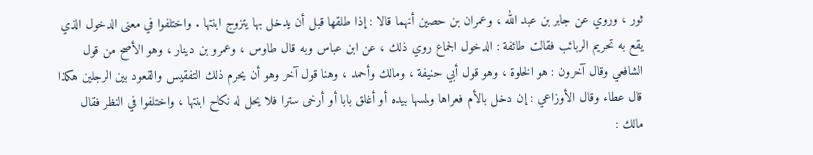ثور ، وروي عن جابر بن عبد الله ، وعمران بن حصين أنهما قالا : إذا طلقها قبل أن يدخل بها يتزوج ابنتها . واختلفوا في معنى الدخول الذي يقع به تحريم الربائب فقالت طائفة : الدخول الجماع روي ذلك ، عن ابن عباس وبه قال طاوس ، وعمرو بن دينار ، وهو الأصح من قول الشافعي وقال آخرون : هو الخلوة ، وهو قول أبي حنيفة ، ومالك وأحمد ، وهنا قول آخر وهو أن يحرم ذلك التفقيس والقعود بين الرجلين هكذا قال عطاء وقال الأوزاعي : إن دخل بالأم فعراها ولمسها بيده أو أغلق بابا أو أرخى سترا فلا يحل له نكاح ابنتها ، واختلفوا في النظر فقال مالك :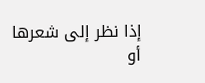إذا نظر إلى شعرها أو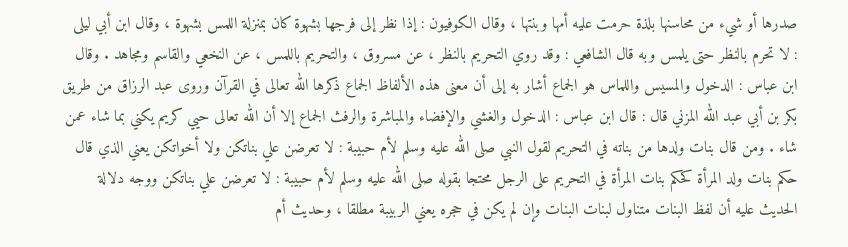صدرها أو شيء من محاسنها بلذة حرمت عليه أمها وبنتها ، وقال الكوفيون : إذا نظر إلى فرجها بشهوة كان بمنزلة اللمس بشهوة ، وقال ابن أبي ليلى : لا تحرم بالنظر حتى يلمس وبه قال الشافعي : وقد روي التحريم بالنظر ، عن مسروق ، والتحريم باللمس ، عن النخعي والقاسم ومجاهد . وقال ابن عباس : الدخول والمسيس واللماس هو الجماع أشار به إلى أن معنى هذه الألفاظ الجماع ذكرها الله تعالى في القرآن وروى عبد الرزاق من طريق بكر بن أبي عبد الله المزني قال : قال ابن عباس : الدخول والغشي والإفضاء والمباشرة والرفث الجماع إلا أن الله تعالى حيي كريم يكني بما شاء عمن شاء . ومن قال بنات ولدها من بناته في التحريم لقول النبي صلى الله عليه وسلم لأم حبيبة : لا تعرضن علي بناتكن ولا أخواتكن يعني الذي قال حكم بنات ولد المرأة كحكم بنات المرأة في التحريم على الرجل محتجا بقوله صلى الله عليه وسلم لأم حبيبة : لا تعرضن علي بناتكن ووجه دلالة الحديث عليه أن لفظ البنات متناول لبنات البنات وإن لم يكن في حجره يعني الربيبة مطلقا ، وحديث أم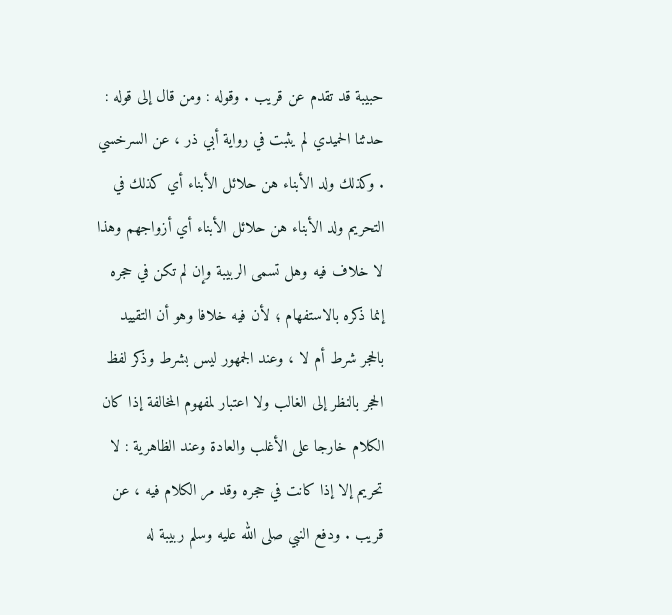حبيبة قد تقدم عن قريب . وقوله : ومن قال إلى قوله : حدثنا الحميدي لم يثبت في رواية أبي ذر ، عن السرخسي . وكذلك ولد الأبناء هن حلائل الأبناء أي كذلك في التحريم ولد الأبناء هن حلائل الأبناء أي أزواجهم وهذا لا خلاف فيه وهل تسمى الربيبة وإن لم تكن في حجره إنما ذكره بالاستفهام ؛ لأن فيه خلافا وهو أن التقييد بالحجر شرط أم لا ، وعند الجمهور ليس بشرط وذكر لفظ الحجر بالنظر إلى الغالب ولا اعتبار لمفهوم المخالفة إذا كان الكلام خارجا على الأغلب والعادة وعند الظاهرية : لا تحريم إلا إذا كانت في حجره وقد مر الكلام فيه ، عن قريب . ودفع النبي صلى الله عليه وسلم ربيبة له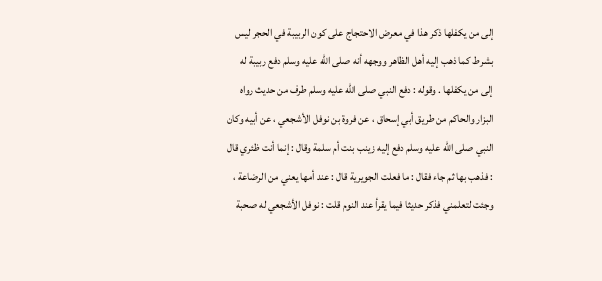إلى من يكفلها ذكر هذا في معرض الاحتجاج على كون الربيبة في الحجر ليس بشرط كما ذهب إليه أهل الظاهر ووجهه أنه صلى الله عليه وسلم دفع ربيبة له إلى من يكفلها . وقوله : دفع النبي صلى الله عليه وسلم طرف من حديث رواه البزار والحاكم من طريق أبي إسحاق ، عن فروة بن نوفل الأشجعي ، عن أبيه وكان النبي صلى الله عليه وسلم دفع إليه زينب بنت أم سلمة وقال : إنما أنت ظئري قال : فذهب بها ثم جاء فقال : ما فعلت الجويرية قال : عند أمها يعني من الرضاعة ، وجئت لتعلمني فذكر حديثا فيما يقرأ عند النوم قلت : نوفل الأشجعي له صحبة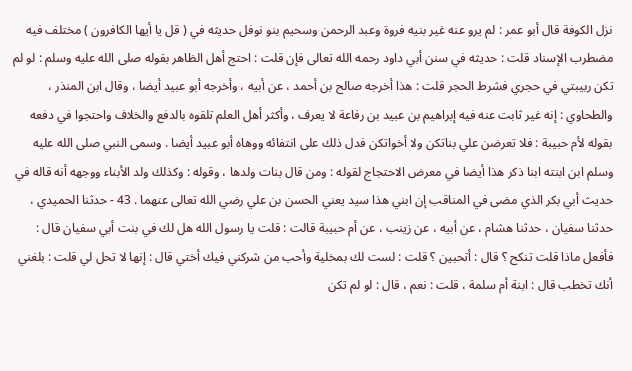نزل الكوفة قال أبو عمر : لم يرو عنه غير بنيه فروة وعبد الرحمن وسحيم بنو نوفل حديثه في ( قل يا أيها الكافرون ) مختلف فيه مضطرب الإسناد قلت : حديثه في سنن أبي داود رحمه الله تعالى فإن قلت : احتج أهل الظاهر بقوله صلى الله عليه وسلم : لو لم تكن ربيبتي في حجري فشرط الحجر قلت : هذا أخرجه صالح بن أحمد ، عن أبيه ، وأخرجه أبو عبيد أيضا ، وقال ابن المنذر ، والطحاوي : إنه غير ثابت عنه فيه إبراهيم بن عبيد بن رفاعة لا يعرف ، وأكثر أهل العلم تلقوه بالدفع والخلاف واحتجوا في دفعه بقوله لأم حبيبة : فلا تعرضن علي بناتكن ولا أخواتكن فدل ذلك على انتفائه ووهاه أبو عبيد أيضا . وسمى النبي صلى الله عليه وسلم ابن ابنته ابنا ذكر هذا أيضا في معرض الاحتجاج لقوله : ومن قال بنات ولدها ، وقوله : وكذلك ولد الأبناء ووجهه أنه قاله في حديث أبي بكر الذي مضى في المناقب إن ابني هذا سيد يعني الحسن بن علي رضي الله تعالى عنهما . 43 - حدثنا الحميدي ، حدثنا سفيان ، حدثنا هشام ، عن أبيه ، عن زينب ، عن أم حبيبة قالت : قلت يا رسول الله هل لك في بنت أبي سفيان قال : فأفعل ماذا قلت تنكح ؟ قال : أتحبين ؟ قلت : لست لك بمخلية وأحب من شركني فيك أختي قال : إنها لا تحل لي قلت : بلغني أنك تخطب قال : ابنة أم سلمة ، قلت : نعم ، قال : لو لم تكن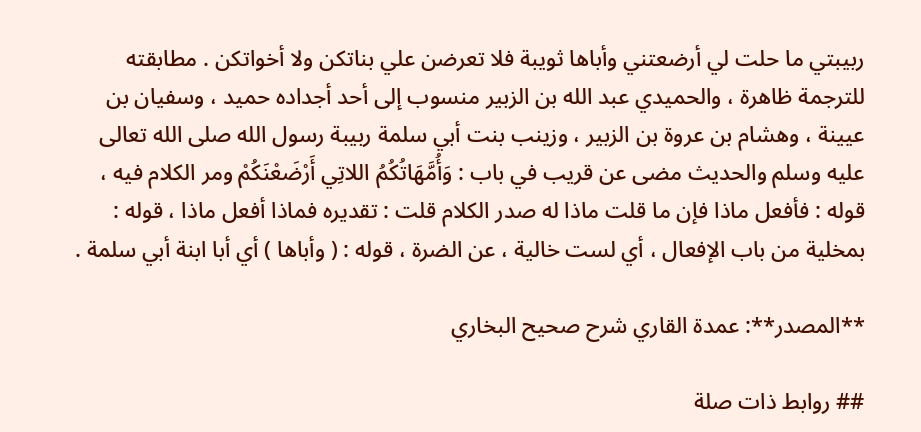ربيبتي ما حلت لي أرضعتني وأباها ثويبة فلا تعرضن علي بناتكن ولا أخواتكن . مطابقته للترجمة ظاهرة ، والحميدي عبد الله بن الزبير منسوب إلى أحد أجداده حميد ، وسفيان بن عيينة ، وهشام بن عروة بن الزبير ، وزينب بنت أبي سلمة ربيبة رسول الله صلى الله تعالى عليه وسلم والحديث مضى عن قريب في باب : وَأُمَّهَاتُكُمُ اللاتِي أَرْضَعْنَكُمْ ومر الكلام فيه ، قوله : فأفعل ماذا فإن ما قلت ماذا له صدر الكلام قلت : تقديره فماذا أفعل ماذا ، قوله : بمخلية من باب الإفعال ، أي لست خالية ، عن الضرة ، قوله : ( وأباها ) أي أبا ابنة أبي سلمة .

**المصدر**: عمدة القاري شرح صحيح البخاري

## روابط ذات صلة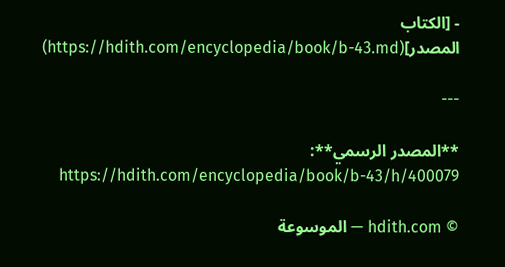- [الكتاب المصدر](https://hdith.com/encyclopedia/book/b-43.md)

---

**المصدر الرسمي**: https://hdith.com/encyclopedia/book/b-43/h/400079

© hdith.com — الموسوعة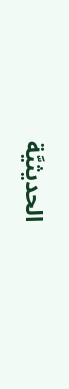الحديثيَّة